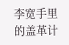李宽手里的盖革计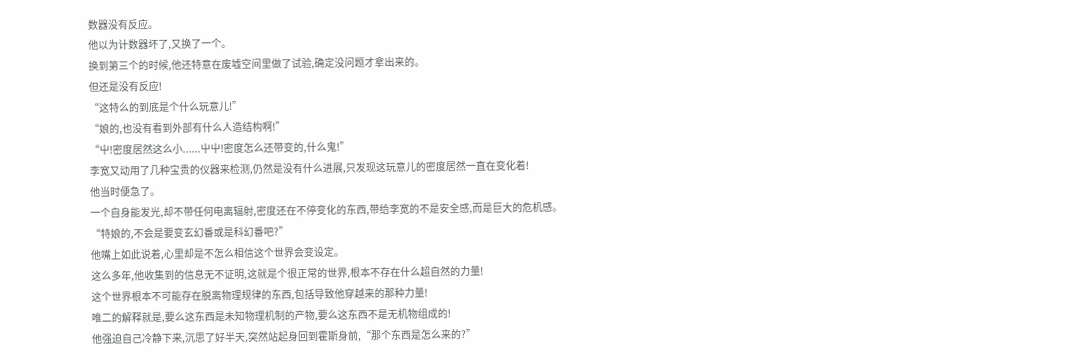数器没有反应。
他以为计数器坏了,又换了一个。
换到第三个的时候,他还特意在废墟空间里做了试验,确定没问题才拿出来的。
但还是没有反应!
“这特么的到底是个什么玩意儿!”
“娘的,也没有看到外部有什么人造结构啊!”
“屮!密度居然这么小......屮屮!密度怎么还带变的,什么鬼!”
李宽又动用了几种宝贵的仪器来检测,仍然是没有什么进展,只发现这玩意儿的密度居然一直在变化着!
他当时便急了。
一个自身能发光,却不带任何电离辐射,密度还在不停变化的东西,带给李宽的不是安全感,而是巨大的危机感。
“特娘的,不会是要变玄幻番或是科幻番吧?”
他嘴上如此说着,心里却是不怎么相信这个世界会变设定。
这么多年,他收集到的信息无不证明,这就是个很正常的世界,根本不存在什么超自然的力量!
这个世界根本不可能存在脱离物理规律的东西,包括导致他穿越来的那种力量!
唯二的解释就是,要么这东西是未知物理机制的产物,要么这东西不是无机物组成的!
他强迫自己冷静下来,沉思了好半天,突然站起身回到霍斯身前,“那个东西是怎么来的?”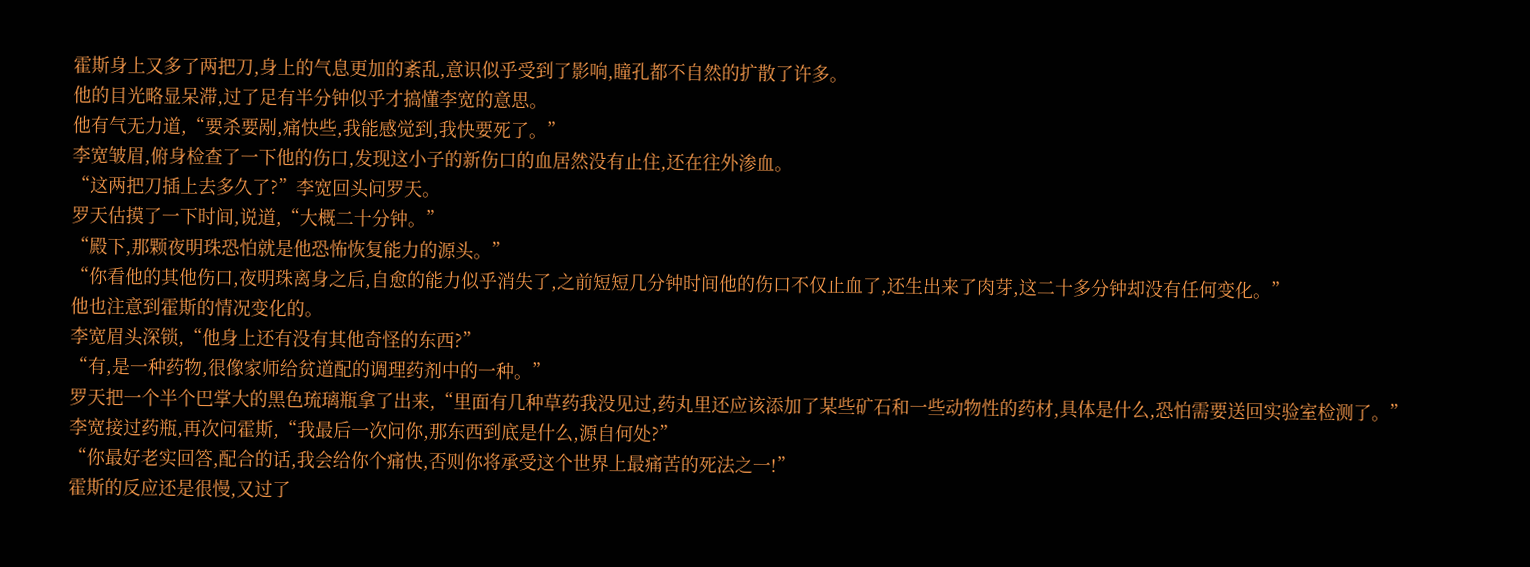霍斯身上又多了两把刀,身上的气息更加的紊乱,意识似乎受到了影响,瞳孔都不自然的扩散了许多。
他的目光略显呆滞,过了足有半分钟似乎才搞懂李宽的意思。
他有气无力道,“要杀要剐,痛快些,我能感觉到,我快要死了。”
李宽皱眉,俯身检查了一下他的伤口,发现这小子的新伤口的血居然没有止住,还在往外渗血。
“这两把刀插上去多久了?”李宽回头问罗天。
罗天估摸了一下时间,说道,“大概二十分钟。”
“殿下,那颗夜明珠恐怕就是他恐怖恢复能力的源头。”
“你看他的其他伤口,夜明珠离身之后,自愈的能力似乎消失了,之前短短几分钟时间他的伤口不仅止血了,还生出来了肉芽,这二十多分钟却没有任何变化。”
他也注意到霍斯的情况变化的。
李宽眉头深锁,“他身上还有没有其他奇怪的东西?”
“有,是一种药物,很像家师给贫道配的调理药剂中的一种。”
罗天把一个半个巴掌大的黑色琉璃瓶拿了出来,“里面有几种草药我没见过,药丸里还应该添加了某些矿石和一些动物性的药材,具体是什么,恐怕需要送回实验室检测了。”
李宽接过药瓶,再次问霍斯,“我最后一次问你,那东西到底是什么,源自何处?”
“你最好老实回答,配合的话,我会给你个痛快,否则你将承受这个世界上最痛苦的死法之一!”
霍斯的反应还是很慢,又过了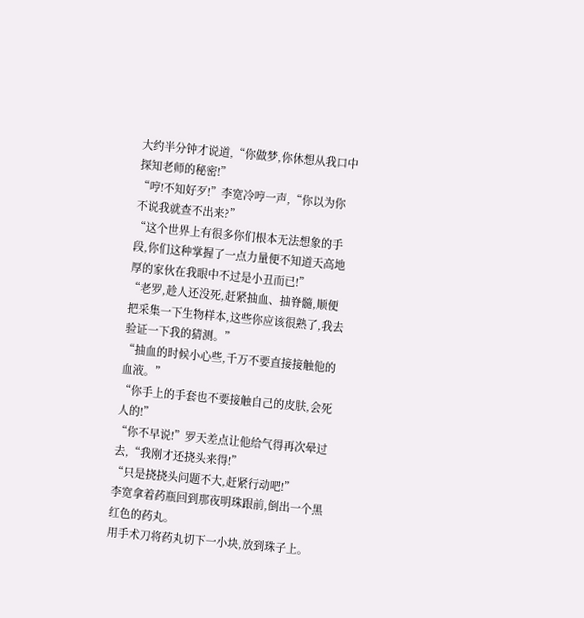大约半分钟才说道,“你做梦,你休想从我口中探知老师的秘密!”
“哼!不知好歹!”李宽冷哼一声,“你以为你不说我就查不出来?”
“这个世界上有很多你们根本无法想象的手段,你们这种掌握了一点力量便不知道天高地厚的家伙在我眼中不过是小丑而已!”
“老罗,趁人还没死,赶紧抽血、抽脊髓,顺便把采集一下生物样本,这些你应该很熟了,我去验证一下我的猜测。”
“抽血的时候小心些,千万不要直接接触他的血液。”
“你手上的手套也不要接触自己的皮肤,会死人的!”
“你不早说!”罗天差点让他给气得再次晕过去,“我刚才还挠头来得!”
“只是挠挠头问题不大,赶紧行动吧!”
李宽拿着药瓶回到那夜明珠跟前,倒出一个黑红色的药丸。
用手术刀将药丸切下一小块,放到珠子上。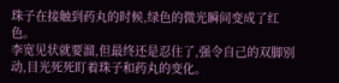珠子在接触到药丸的时候,绿色的微光瞬间变成了红色。
李宽见状就要溜,但最终还是忍住了,强令自己的双脚别动,目光死死盯着珠子和药丸的变化。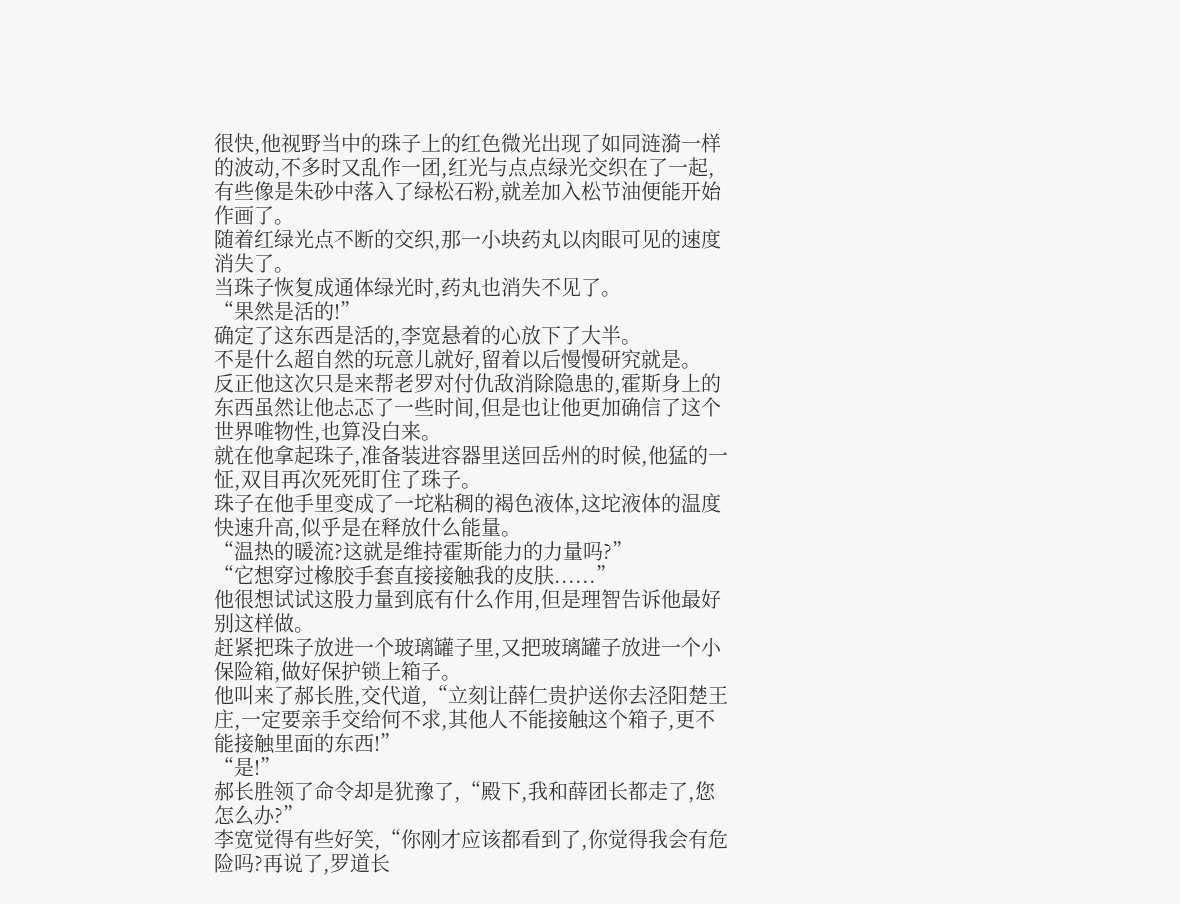很快,他视野当中的珠子上的红色微光出现了如同涟漪一样的波动,不多时又乱作一团,红光与点点绿光交织在了一起,有些像是朱砂中落入了绿松石粉,就差加入松节油便能开始作画了。
随着红绿光点不断的交织,那一小块药丸以肉眼可见的速度消失了。
当珠子恢复成通体绿光时,药丸也消失不见了。
“果然是活的!”
确定了这东西是活的,李宽悬着的心放下了大半。
不是什么超自然的玩意儿就好,留着以后慢慢研究就是。
反正他这次只是来帮老罗对付仇敌消除隐患的,霍斯身上的东西虽然让他忐忑了一些时间,但是也让他更加确信了这个世界唯物性,也算没白来。
就在他拿起珠子,准备装进容器里送回岳州的时候,他猛的一怔,双目再次死死盯住了珠子。
珠子在他手里变成了一坨粘稠的褐色液体,这坨液体的温度快速升高,似乎是在释放什么能量。
“温热的暖流?这就是维持霍斯能力的力量吗?”
“它想穿过橡胶手套直接接触我的皮肤......”
他很想试试这股力量到底有什么作用,但是理智告诉他最好别这样做。
赶紧把珠子放进一个玻璃罐子里,又把玻璃罐子放进一个小保险箱,做好保护锁上箱子。
他叫来了郝长胜,交代道,“立刻让薛仁贵护送你去泾阳楚王庄,一定要亲手交给何不求,其他人不能接触这个箱子,更不能接触里面的东西!”
“是!”
郝长胜领了命令却是犹豫了,“殿下,我和薛团长都走了,您怎么办?”
李宽觉得有些好笑,“你刚才应该都看到了,你觉得我会有危险吗?再说了,罗道长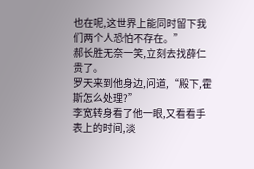也在呢,这世界上能同时留下我们两个人恐怕不存在。”
郝长胜无奈一笑,立刻去找薛仁贵了。
罗天来到他身边,问道,“殿下,霍斯怎么处理?”
李宽转身看了他一眼,又看看手表上的时间,淡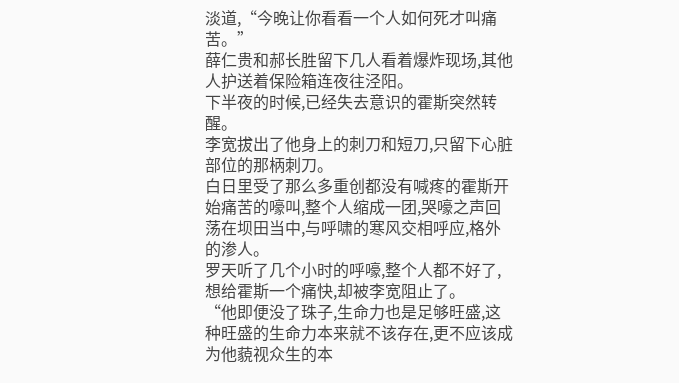淡道,“今晚让你看看一个人如何死才叫痛苦。”
薛仁贵和郝长胜留下几人看着爆炸现场,其他人护送着保险箱连夜往泾阳。
下半夜的时候,已经失去意识的霍斯突然转醒。
李宽拔出了他身上的刺刀和短刀,只留下心脏部位的那柄刺刀。
白日里受了那么多重创都没有喊疼的霍斯开始痛苦的嚎叫,整个人缩成一团,哭嚎之声回荡在坝田当中,与呼啸的寒风交相呼应,格外的渗人。
罗天听了几个小时的呼嚎,整个人都不好了,想给霍斯一个痛快,却被李宽阻止了。
“他即便没了珠子,生命力也是足够旺盛,这种旺盛的生命力本来就不该存在,更不应该成为他藐视众生的本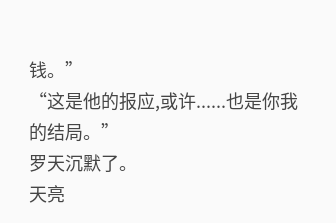钱。”
“这是他的报应,或许......也是你我的结局。”
罗天沉默了。
天亮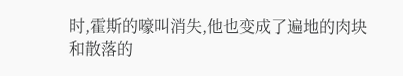时,霍斯的嚎叫消失,他也变成了遍地的肉块和散落的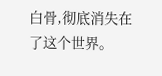白骨,彻底消失在了这个世界。